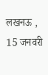लखनऊ , 15 जनवरी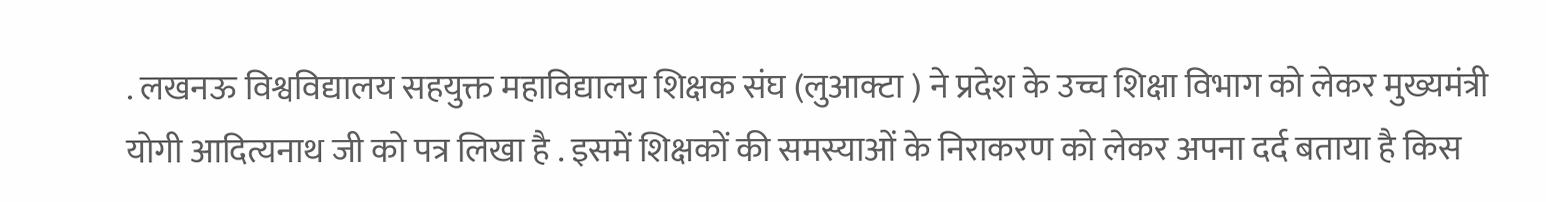. लखनऊ विश्वविद्यालय सहयुक्त महाविद्यालय शिक्षक संघ (लुआक्टा ) ने प्रदेश के उच्च शिक्षा विभाग को लेकर मुख्यमंत्री योगी आदित्यनाथ जी को पत्र लिखा है . इसमें शिक्षकों की समस्याओं के निराकरण को लेकर अपना दर्द बताया है किस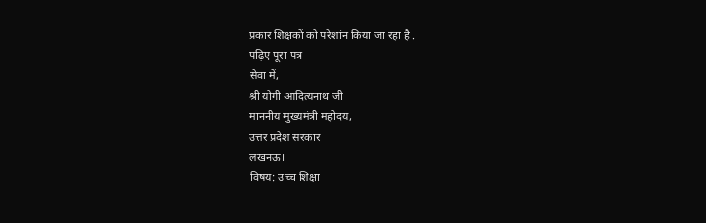प्रकार शिक्षकों को परेशांन किया जा रहा है .
पढ़िए पूरा पत्र
सेवा में,
श्री योगी आदित्यनाथ जी
माननीय मुख्यमंत्री महोदय,
उत्तर प्रदेश सरकार
लखनऊ।
विषय: उच्च शिक्षा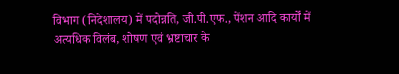विभाग (निदेशालय) में पदोन्नति, जी.पी.एफ., पेंशन आदि कार्यों में अत्यधिक विलंब, शोषण एवं भ्रष्टाचार के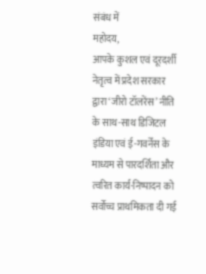संबंध में
महोदय,
आपके कुशल एवं दूरदर्शी नेतृत्व में प्रदेश सरकार द्वारा ‘जीरो टॉलरेंस’ नीति के साथ-साथ डिजिटल इंडिया एवं ई-गवर्नेंस के माध्यम से पारदर्शिता और त्वरित कार्य-निष्पादन को सर्वोच्च प्राथमिकता दी गई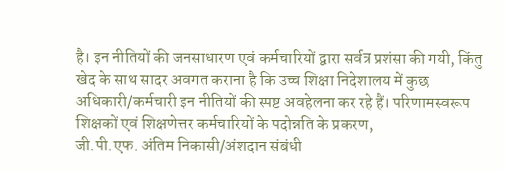है। इन नीतियों की जनसाधारण एवं कर्मचारियों द्वारा सर्वत्र प्रशंसा की गयी, किंतु
खेद के साथ सादर अवगत कराना है कि उच्च शिक्षा निदेशालय में कुछ अधिकारी/कर्मचारी इन नीतियों की स्पष्ट अवहेलना कर रहे हैं। परिणामस्वरूप शिक्षकों एवं शिक्षणेत्तर कर्मचारियों के पदोन्नति के प्रकरण,
जी.पी.एफ. अंतिम निकासी/अंशदान संबंधी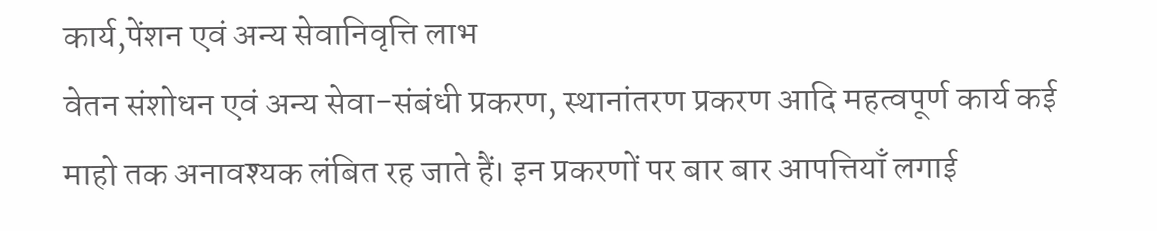कार्य,पेंशन एवं अन्य सेवानिवृत्ति लाभ
वेतन संशोधन एवं अन्य सेवा-संबंधी प्रकरण, स्थानांतरण प्रकरण आदि महत्वपूर्ण कार्य कई माहो तक अनावश्यक लंबित रह जाते हैं। इन प्रकरणों पर बार बार आपत्तियाँ लगाई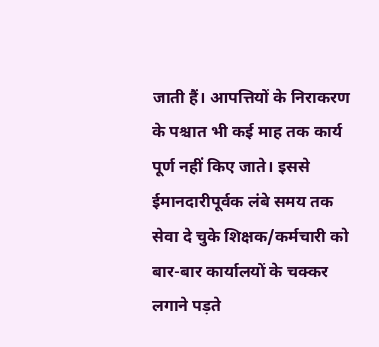जाती हैं। आपत्तियों के निराकरण के पश्चात भी कई माह तक कार्य पूर्ण नहीं किए जाते। इससे ईमानदारीपूर्वक लंबे समय तक सेवा दे चुके शिक्षक/कर्मचारी को बार-बार कार्यालयों के चक्कर लगाने पड़ते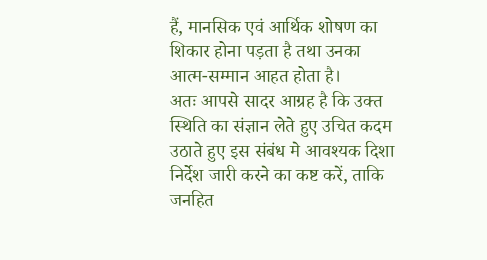हैं, मानसिक एवं आर्थिक शोषण का शिकार होना पड़ता है तथा उनका आत्म-सम्मान आहत होता है।
अतः आपसे सादर आग्रह है कि उक्त स्थिति का संज्ञान लेते हुए उचित कदम उठाते हुए इस संबंध मे आवश्यक दिशा निर्देश जारी करने का कष्ट करें, ताकि जनहित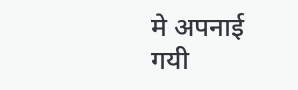मे अपनाई गयी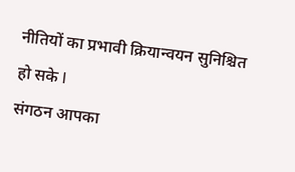नीतियों का प्रभावी क्रियान्वयन सुनिश्चित हो सके l
संगठन आपका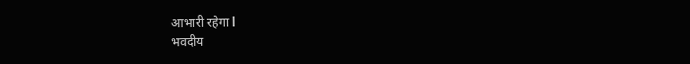आभारी रहेगा l
भवदीय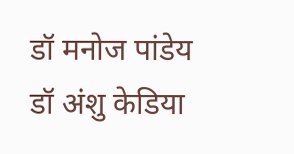डॉ मनोज पांडेय
डॉ अंशु केडिया